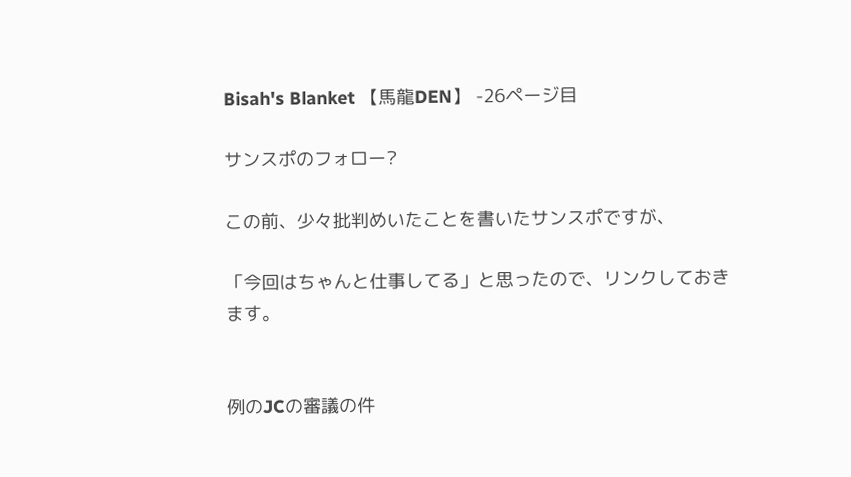Bisah's Blanket 【馬龍DEN】 -26ページ目

サンスポのフォロー?

この前、少々批判めいたことを書いたサンスポですが、

「今回はちゃんと仕事してる」と思ったので、リンクしておきます。


例のJCの審議の件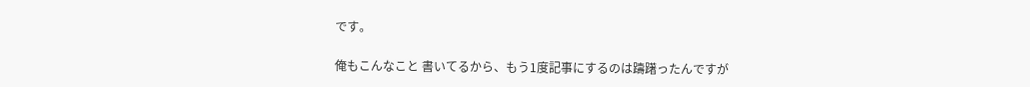です。

俺もこんなこと 書いてるから、もう1度記事にするのは躊躇ったんですが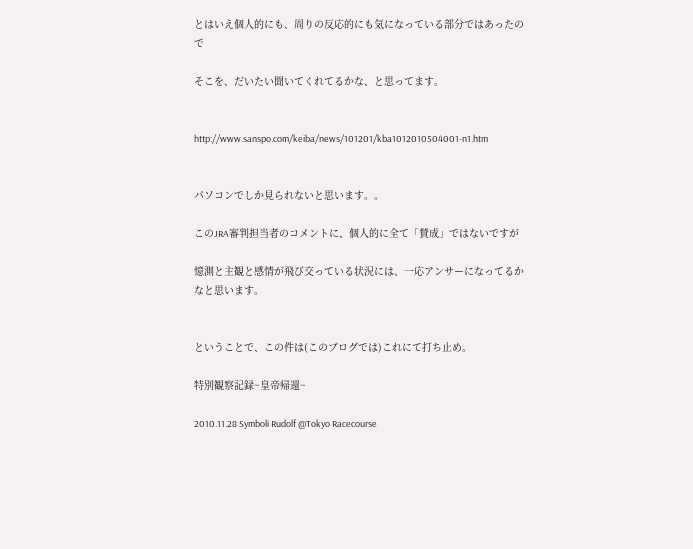とはいえ個人的にも、周りの反応的にも気になっている部分ではあったので

そこを、だいたい聞いてくれてるかな、と思ってます。


http://www.sanspo.com/keiba/news/101201/kba1012010504001-n1.htm


パソコンでしか見られないと思います。。

このJRA審判担当者のコメントに、個人的に全て「賛成」ではないですが

憶測と主観と感情が飛び交っている状況には、一応アンサーになってるかなと思います。


ということで、この件は(このブログでは)これにて打ち止め。

特別観察記録~皇帝帰還~

2010.11.28 Symboli Rudolf @Tokyo Racecourse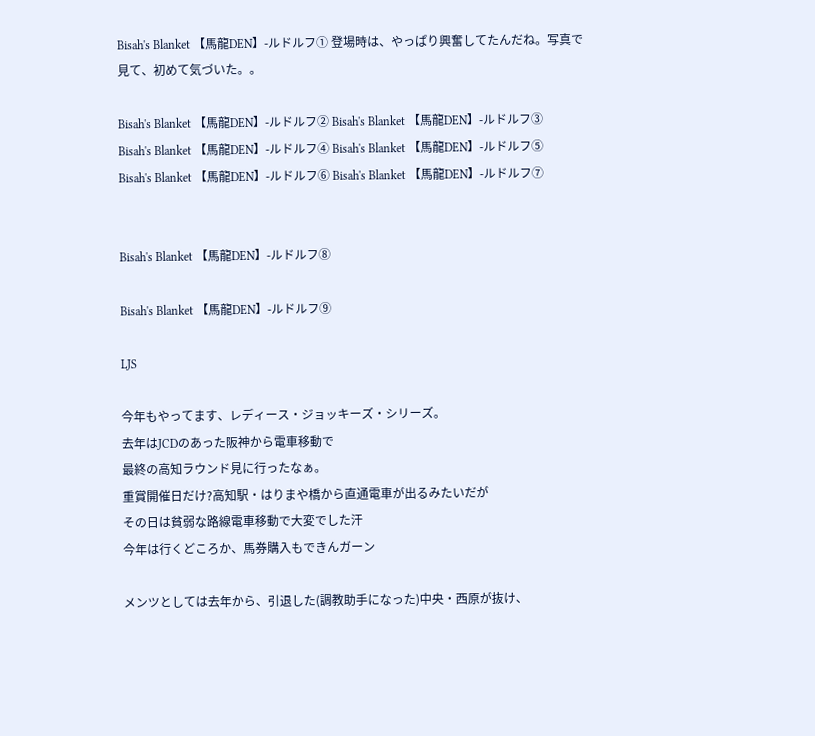Bisah's Blanket 【馬龍DEN】-ルドルフ① 登場時は、やっぱり興奮してたんだね。写真で見て、初めて気づいた。。

Bisah's Blanket 【馬龍DEN】-ルドルフ② Bisah's Blanket 【馬龍DEN】-ルドルフ③
Bisah's Blanket 【馬龍DEN】-ルドルフ④ Bisah's Blanket 【馬龍DEN】-ルドルフ⑤
Bisah's Blanket 【馬龍DEN】-ルドルフ⑥ Bisah's Blanket 【馬龍DEN】-ルドルフ⑦


Bisah's Blanket 【馬龍DEN】-ルドルフ⑧

Bisah's Blanket 【馬龍DEN】-ルドルフ⑨

LJS

今年もやってます、レディース・ジョッキーズ・シリーズ。
去年はJCDのあった阪神から電車移動で
最終の高知ラウンド見に行ったなぁ。
重賞開催日だけ?高知駅・はりまや橋から直通電車が出るみたいだが
その日は貧弱な路線電車移動で大変でした汗
今年は行くどころか、馬券購入もできんガーン

メンツとしては去年から、引退した(調教助手になった)中央・西原が抜け、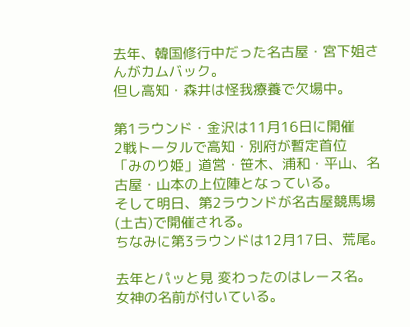去年、韓国修行中だった名古屋・宮下姐さんがカムバック。
但し高知・森井は怪我療養で欠場中。

第1ラウンド・金沢は11月16日に開催
2戦トータルで高知・別府が暫定首位
「みのり姫」道営・笹木、浦和・平山、名古屋・山本の上位陣となっている。
そして明日、第2ラウンドが名古屋競馬場(土古)で開催される。
ちなみに第3ラウンドは12月17日、荒尾。

去年とパッと見 変わったのはレース名。
女神の名前が付いている。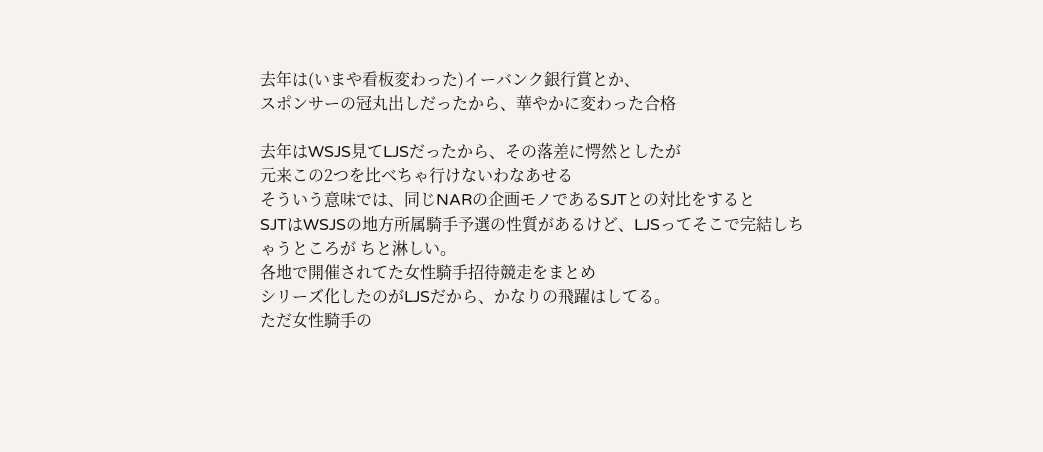去年は(いまや看板変わった)イーバンク銀行賞とか、
スポンサーの冠丸出しだったから、華やかに変わった合格

去年はWSJS見てLJSだったから、その落差に愕然としたが
元来この2つを比べちゃ行けないわなあせる
そういう意味では、同じNARの企画モノであるSJTとの対比をすると
SJTはWSJSの地方所属騎手予選の性質があるけど、LJSってそこで完結しちゃうところが ちと淋しい。
各地で開催されてた女性騎手招待競走をまとめ
シリーズ化したのがLJSだから、かなりの飛躍はしてる。
ただ女性騎手の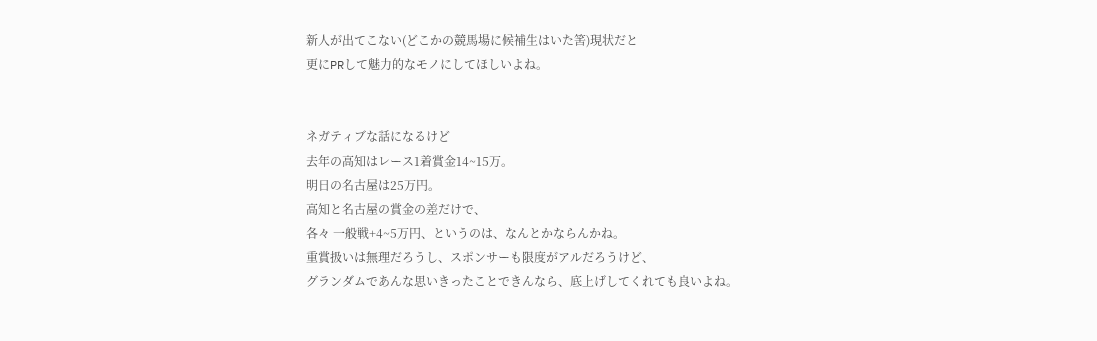新人が出てこない(どこかの競馬場に候補生はいた筈)現状だと
更にPRして魅力的なモノにしてほしいよね。


ネガティブな話になるけど
去年の高知はレース1着賞金14~15万。
明日の名古屋は25万円。
高知と名古屋の賞金の差だけで、
各々 一般戦+4~5万円、というのは、なんとかならんかね。
重賞扱いは無理だろうし、スポンサーも限度がアルだろうけど、
グランダムであんな思いきったことできんなら、底上げしてくれても良いよね。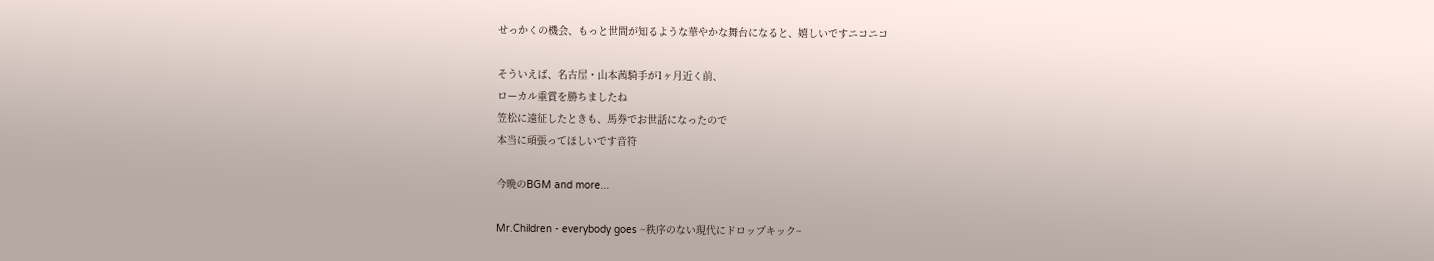せっかくの機会、もっと世間が知るような華やかな舞台になると、嬉しいですニコニコ

そういえば、名古屋・山本茜騎手が1ヶ月近く前、
ローカル重賞を勝ちましたね
笠松に遠征したときも、馬券でお世話になったので
本当に頑張ってほしいです音符

今晩のBGM and more...

Mr.Children - everybody goes ~秩序のない現代にドロップキック~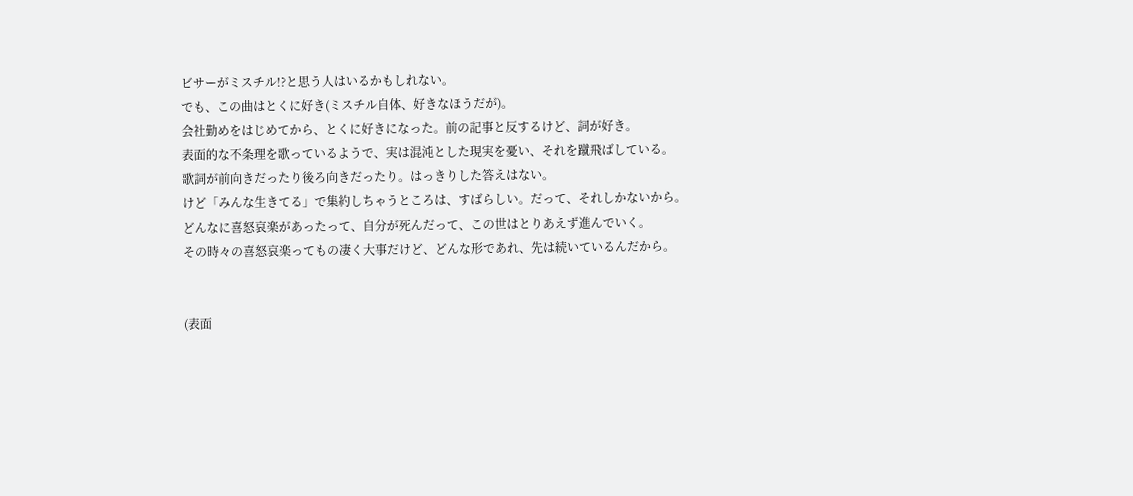ビサーがミスチル!?と思う人はいるかもしれない。
でも、この曲はとくに好き(ミスチル自体、好きなほうだが)。
会社勤めをはじめてから、とくに好きになった。前の記事と反するけど、詞が好き。
表面的な不条理を歌っているようで、実は混沌とした現実を憂い、それを蹴飛ばしている。
歌詞が前向きだったり後ろ向きだったり。はっきりした答えはない。
けど「みんな生きてる」で集約しちゃうところは、すばらしい。だって、それしかないから。
どんなに喜怒哀楽があったって、自分が死んだって、この世はとりあえず進んでいく。
その時々の喜怒哀楽ってもの凄く大事だけど、どんな形であれ、先は続いているんだから。


(表面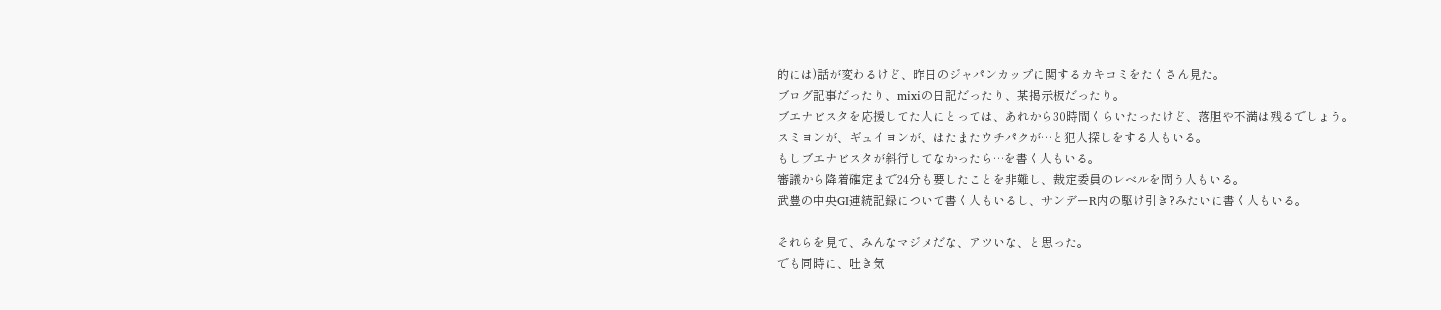的には)話が変わるけど、昨日のジャパンカップに関するカキコミをたくさん見た。
ブログ記事だったり、mixiの日記だったり、某掲示板だったり。
ブエナビスタを応援してた人にとっては、あれから30時間くらいたったけど、落胆や不満は残るでしょう。
スミヨンが、ギュイヨンが、はたまたウチパクが…と犯人探しをする人もいる。
もしブエナビスタが斜行してなかったら…を書く人もいる。
審議から降着確定まで24分も要したことを非難し、裁定委員のレベルを問う人もいる。
武豊の中央GⅠ連続記録について書く人もいるし、サンデーR内の駆け引き?みたいに書く人もいる。

それらを見て、みんなマジメだな、アツいな、と思った。
でも同時に、吐き気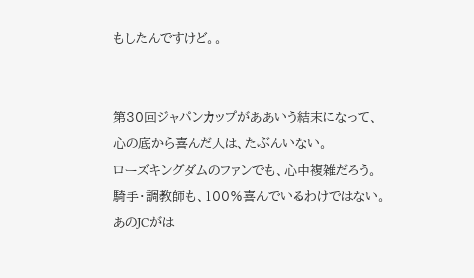もしたんですけど。。


第30回ジャパンカップがああいう結末になって、心の底から喜んだ人は、たぶんいない。
ローズキングダムのファンでも、心中複雑だろう。騎手・調教師も、100%喜んでいるわけではない。
あのJCがは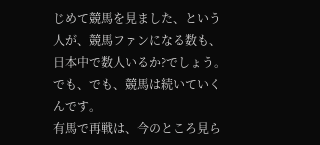じめて競馬を見ました、という人が、競馬ファンになる数も、日本中で数人いるか?でしょう。
でも、でも、競馬は続いていくんです。
有馬で再戦は、今のところ見ら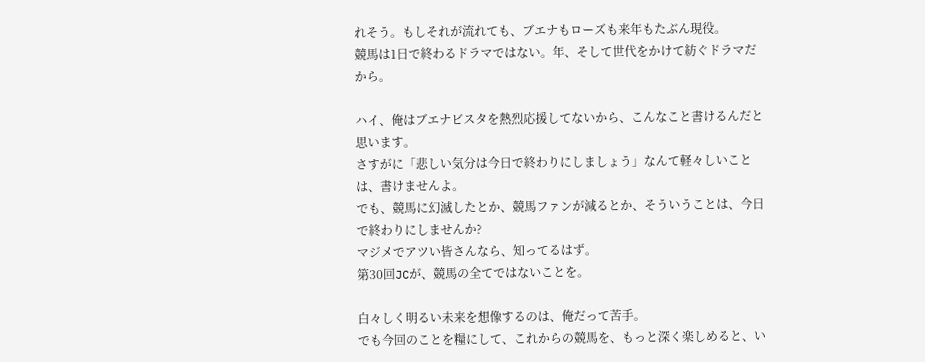れそう。もしそれが流れても、ブエナもローズも来年もたぶん現役。
競馬は1日で終わるドラマではない。年、そして世代をかけて紡ぐドラマだから。

ハイ、俺はブエナビスタを熱烈応援してないから、こんなこと書けるんだと思います。
さすがに「悲しい気分は今日で終わりにしましょう」なんて軽々しいことは、書けませんよ。
でも、競馬に幻滅したとか、競馬ファンが減るとか、そういうことは、今日で終わりにしませんか?
マジメでアツい皆さんなら、知ってるはず。
第30回JCが、競馬の全てではないことを。

白々しく明るい未来を想像するのは、俺だって苦手。
でも今回のことを糧にして、これからの競馬を、もっと深く楽しめると、い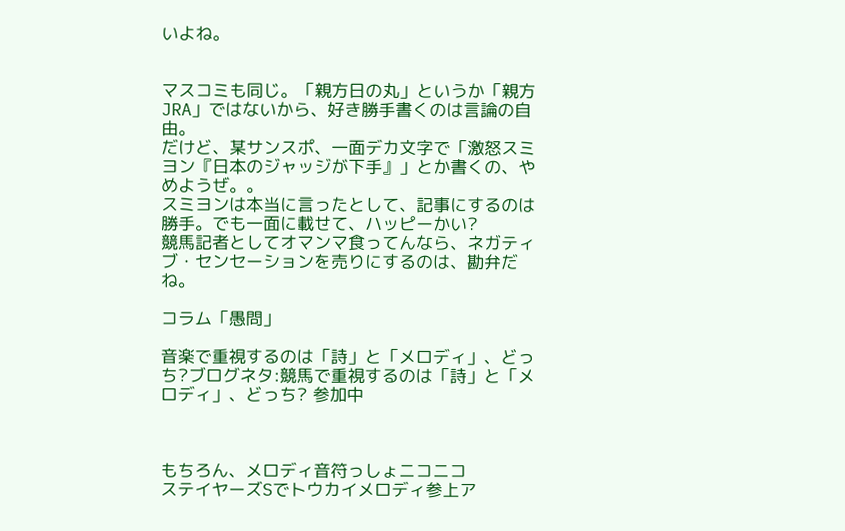いよね。


マスコミも同じ。「親方日の丸」というか「親方JRA」ではないから、好き勝手書くのは言論の自由。
だけど、某サンスポ、一面デカ文字で「激怒スミヨン『日本のジャッジが下手』」とか書くの、やめようぜ。。
スミヨンは本当に言ったとして、記事にするのは勝手。でも一面に載せて、ハッピーかい?
競馬記者としてオマンマ食ってんなら、ネガティブ・センセーションを売りにするのは、勘弁だね。

コラム「愚問」

音楽で重視するのは「詩」と「メロディ」、どっち?ブログネタ:競馬で重視するのは「詩」と「メロディ」、どっち? 参加中



もちろん、メロディ音符っしょニコニコ
ステイヤーズSでトウカイメロディ参上ア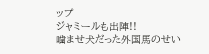ップ
ジャミールも出陣!!
噛ませ犬だった外国馬のせい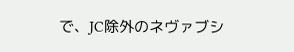で、JC除外のネヴァブシ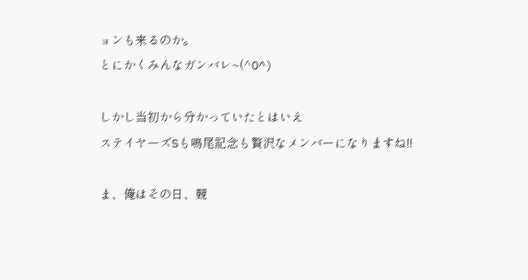ョンも来るのか。
とにかくみんなガンバレ~(^O^)

しかし当初から分かっていたとはいえ
ステイヤーズSも鳴尾記念も贅沢なメンバーになりますね!!

ま、俺はその日、競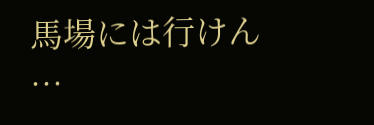馬場には行けん
…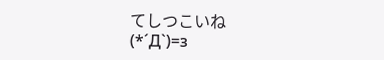てしつこいね
(*´Д`)=з